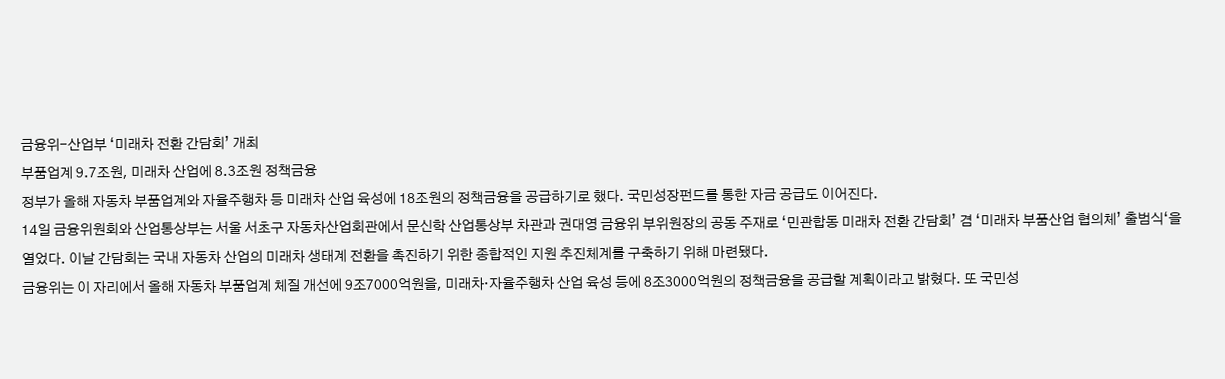금융위-산업부 ‘미래차 전환 간담회’ 개최
부품업계 9.7조원, 미래차 산업에 8.3조원 정책금융
정부가 올해 자동차 부품업계와 자율주행차 등 미래차 산업 육성에 18조원의 정책금융을 공급하기로 했다. 국민성장펀드를 통한 자금 공급도 이어진다.
14일 금융위원회와 산업통상부는 서울 서초구 자동차산업회관에서 문신학 산업통상부 차관과 권대영 금융위 부위원장의 공동 주재로 ‘민관합동 미래차 전환 간담회’ 겸 ‘미래차 부품산업 협의체’ 출범식‘을 열었다. 이날 간담회는 국내 자동차 산업의 미래차 생태계 전환을 촉진하기 위한 종합적인 지원 추진체계를 구축하기 위해 마련됐다.
금융위는 이 자리에서 올해 자동차 부품업계 체질 개선에 9조7000억원을, 미래차·자율주행차 산업 육성 등에 8조3000억원의 정책금융을 공급할 계획이라고 밝혔다. 또 국민성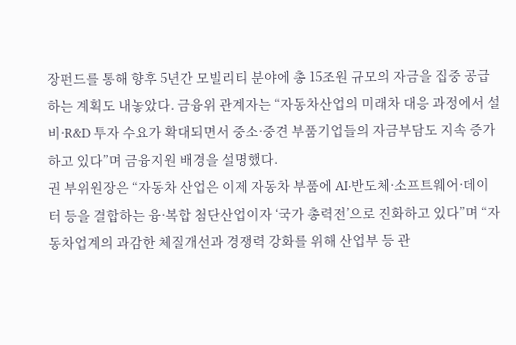장펀드를 통해 향후 5년간 모빌리티 분야에 총 15조원 규모의 자금을 집중 공급하는 계획도 내놓았다. 금융위 관계자는 “자동차산업의 미래차 대응 과정에서 설비·R&D 투자 수요가 확대되면서 중소·중견 부품기업들의 자금부담도 지속 증가하고 있다”며 금융지원 배경을 설명했다.
권 부위원장은 “자동차 산업은 이제 자동차 부품에 AI·반도체·소프트웨어·데이터 등을 결합하는 융·복합 첨단산업이자 ‘국가 총력전’으로 진화하고 있다”며 “자동차업계의 과감한 체질개선과 경쟁력 강화를 위해 산업부 등 관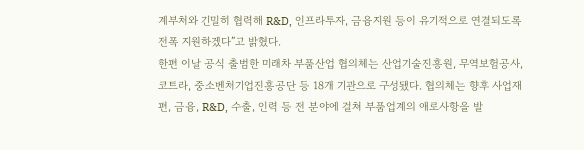계부처와 긴밀히 협력해 R&D, 인프라투자, 금융지원 등이 유기적으로 연결되도록 전폭 지원하겠다”고 밝혔다.
한편 이날 공식 출범한 미래차 부품산업 협의체는 산업기술진흥원, 무역보험공사, 코트라, 중소벤처기업진흥공단 등 18개 기관으로 구성됐다. 협의체는 향후 사업재편, 금융, R&D, 수출, 인력 등 전 분야에 걸쳐 부품업계의 애로사항을 발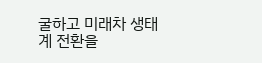굴하고 미래차 생태계 전환을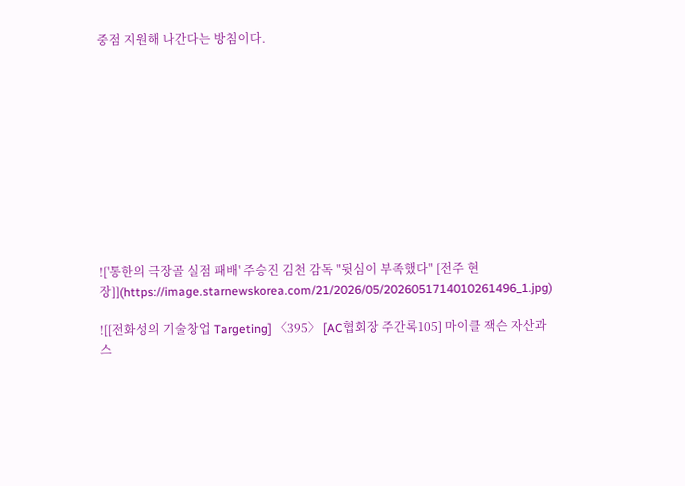중점 지원해 나간다는 방침이다.











!['통한의 극장골 실점 패배' 주승진 김천 감독 "뒷심이 부족했다" [전주 현장]](https://image.starnewskorea.com/21/2026/05/2026051714010261496_1.jpg)

![[전화성의 기술창업 Targeting] 〈395〉 [AC협회장 주간록105] 마이클 잭슨 자산과 스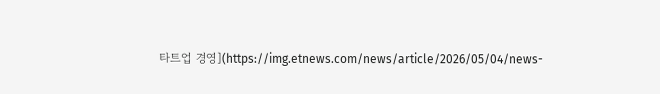타트업 경영](https://img.etnews.com/news/article/2026/05/04/news-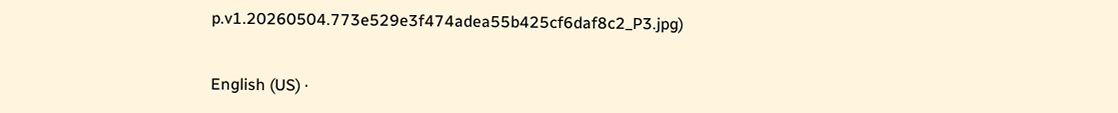p.v1.20260504.773e529e3f474adea55b425cf6daf8c2_P3.jpg)


English (US) ·